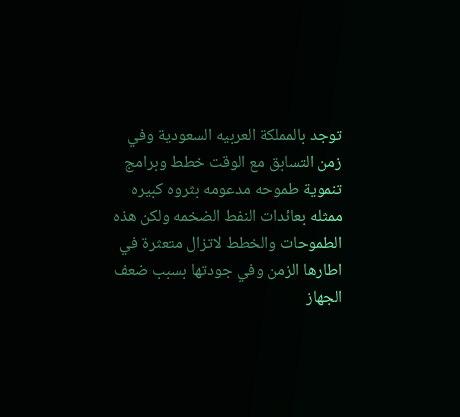توجد بالمملكة العربيه السعودية وفي زمن التسابق مع الوقت خطط وبرامج تنموية طموحه مدعومه بثروه كبيره ممثله بعائدات النفط الضخمه ولكن هذه الطموحات والخطط لاتزال متعثرة في اطارها الزمن وفي جودتها بسبب ضعف الجهاز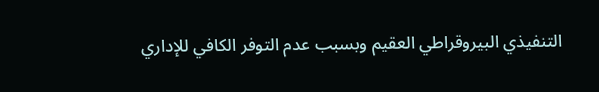التنفيذي البيروقراطي العقيم وبسبب عدم التوفر الكافي للإداري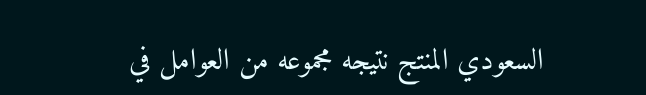السعودي المنتج نتيجه مجموعه من العوامل في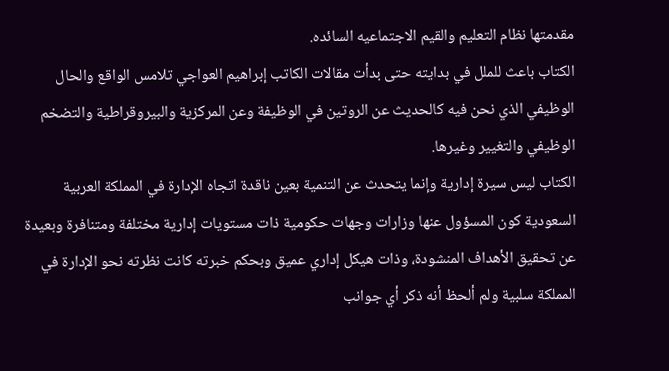مقدمتها نظام التعليم والقيم الاجتماعيه السائده.
الكتاب باعث للملل في بدايته حتى بدأت مقالات الكاتب إبراهيم العواجي تلامس الواقع والحال الوظيفي الذي نحن فيه كالحديث عن الروتين في الوظيفة وعن المركزية والبيروقراطية والتضخم الوظيفي والتغيير وغيرها.
الكتاب ليس سيرة إدارية وإنما يتحدث عن التنمية بعين ناقدة اتجاه الإدارة في المملكة العربية السعودية كون المسؤول عنها وزارات وجهات حكومية ذات مستويات إدارية مختلفة ومتنافرة وبعيدة عن تحقيق الأهداف المنشودة، وذات هيكل إداري عميق وبحكم خبرته كانت نظرته نحو الإدارة في المملكة سلبية ولم ألحظ أنه ذكر أي جوانب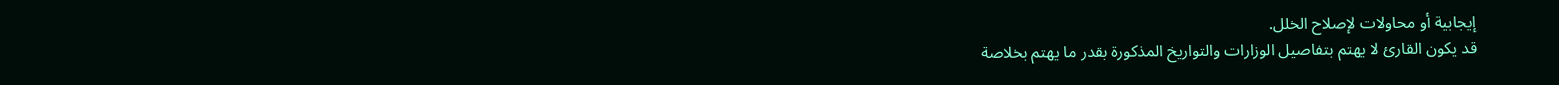إيجابية أو محاولات لإصلاح الخلل.
قد يكون القارئ لا يهتم بتفاصيل الوزارات والتواريخ المذكورة بقدر ما يهتم بخلاصة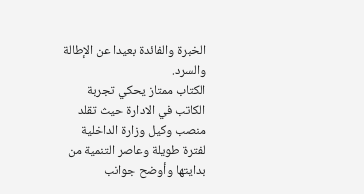الخبرة والفائدة بعيدا عن الإطالة والسرد.
الكتاب ممتاز يحكي تجربة الكاتب في الادارة حيث تقلد منصب وكيل وزارة الداخلية لفترة طويلة وعاصر التنمية من بدايتها وأوضح جوانب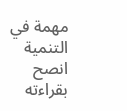مهمة في التنمية انصح بقراءته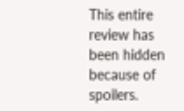This entire review has been hidden because of spoilers.